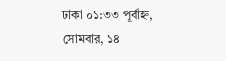ঢাকা ০১:৩৩ পূর্বাহ্ন, সোমবার, ১৪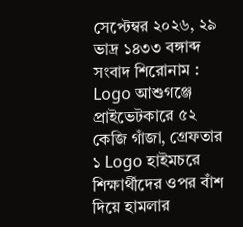সেপ্টেম্বর ২০২৬, ২৯ ভাদ্র ১৪৩৩ বঙ্গাব্দ
সংবাদ শিরোনাম :
Logo আশুগঞ্জে প্রাইভেটকারে ৫২ কেজি গাঁজা, গ্রেফতার ১ Logo হাইমচরে শিক্ষার্থীদের ওপর বাঁশ দিয়ে হামলার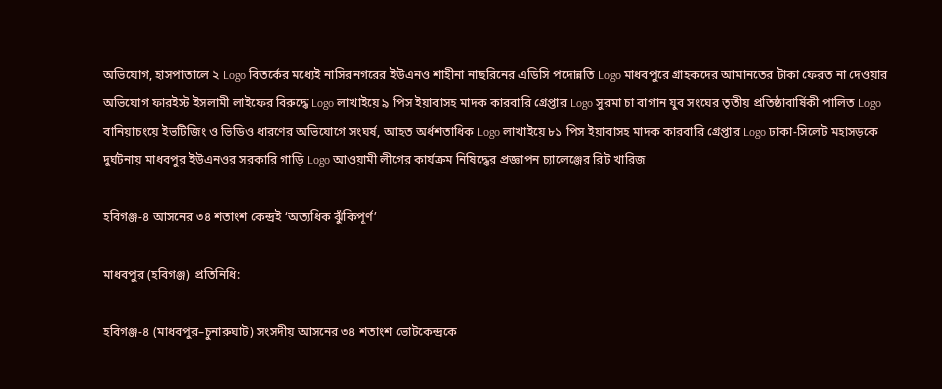অভিযোগ, হাসপাতালে ২ Logo বিতর্কের মধ্যেই নাসিরনগরের ইউএনও শাহীনা নাছরিনের এডিসি পদোন্নতি Logo মাধবপুরে গ্রাহকদের আমানতের টাকা ফেরত না দেওয়ার অভিযোগ ফারইস্ট ইসলামী লাইফের বিরুদ্ধে Logo লাখাইয়ে ৯ পিস ইয়াবাসহ মাদক কারবারি গ্রেপ্তার Logo সুরমা চা বাগান যুব সংঘের তৃতীয় প্রতিষ্ঠাবার্ষিকী পালিত Logo বানিয়াচংয়ে ইভটিজিং ও ভিডিও ধারণের অভিযোগে সংঘর্ষ, আহত অর্ধশতাধিক Logo লাখাইয়ে ৮১ পিস ইয়াবাসহ মাদক কারবারি গ্রেপ্তার Logo ঢাকা-সিলেট মহাসড়কে দুর্ঘটনায় মাধবপুর ইউএনওর সরকারি গাড়ি Logo আওয়ামী লীগের কার্যক্রম নিষিদ্ধের প্রজ্ঞাপন চ্যালেঞ্জের রিট খারিজ

হবিগঞ্জ-৪ আসনের ৩৪ শতাংশ কেন্দ্রই ‘অত্যধিক ঝুঁকিপূর্ণ’

মাধবপুর (হবিগঞ্জ) প্রতিনিধি:

হবিগঞ্জ-৪ (মাধবপুর–চুনারুঘাট) সংসদীয় আসনের ৩৪ শতাংশ ভোটকেন্দ্রকে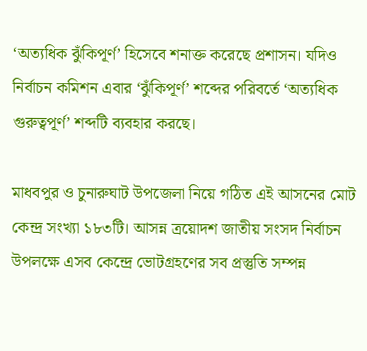‘অত্যধিক ঝুঁকিপূর্ণ’ হিসেবে শনাক্ত করেছে প্রশাসন। যদিও নির্বাচন কমিশন এবার ‘ঝুঁকিপূর্ণ’ শব্দের পরিবর্তে ‘অত্যধিক গুরুত্বপূর্ণ’ শব্দটি ব্যবহার করছে।

মাধবপুর ও চুনারুঘাট উপজেলা নিয়ে গঠিত এই আসনের মোট কেন্দ্র সংখ্যা ১৮৩টি। আসন্ন ত্রয়োদশ জাতীয় সংসদ নির্বাচন উপলক্ষে এসব কেন্দ্রে ভোটগ্রহণের সব প্রস্তুতি সম্পন্ন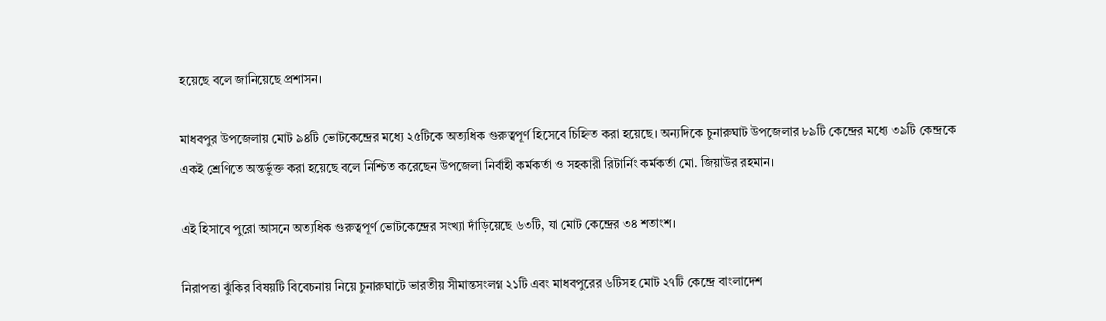হয়েছে বলে জানিয়েছে প্রশাসন।

মাধবপুর উপজেলায় মোট ৯৪টি ভোটকেন্দ্রের মধ্যে ২৫টিকে অত্যধিক গুরুত্বপূর্ণ হিসেবে চিহ্নিত করা হয়েছে। অন্যদিকে চুনারুঘাট উপজেলার ৮৯টি কেন্দ্রের মধ্যে ৩৯টি কেন্দ্রকে একই শ্রেণিতে অন্তর্ভুক্ত করা হয়েছে বলে নিশ্চিত করেছেন উপজেলা নির্বাহী কর্মকর্তা ও সহকারী রিটার্নিং কর্মকর্তা মো. জিয়াউর রহমান।

এই হিসাবে পুরো আসনে অত্যধিক গুরুত্বপূর্ণ ভোটকেন্দ্রের সংখ্যা দাঁড়িয়েছে ৬৩টি, যা মোট কেন্দ্রের ৩৪ শতাংশ।

নিরাপত্তা ঝুঁকির বিষয়টি বিবেচনায় নিয়ে চুনারুঘাটে ভারতীয় সীমান্তসংলগ্ন ২১টি এবং মাধবপুরের ৬টিসহ মোট ২৭টি কেন্দ্রে বাংলাদেশ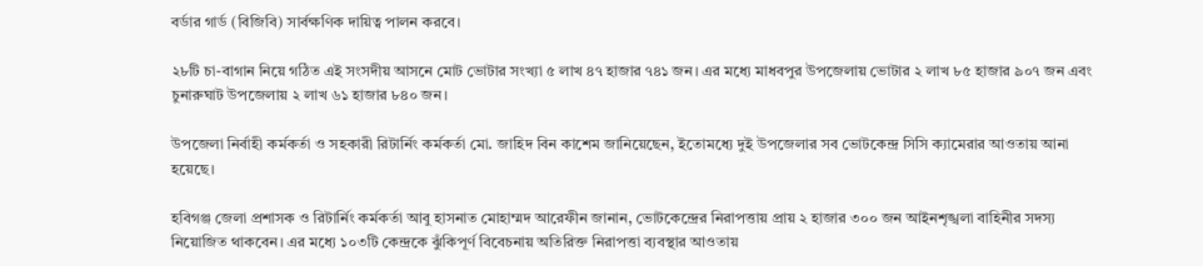বর্ডার গার্ড (বিজিবি) সার্বক্ষণিক দায়িত্ব পালন করবে।

২৮টি চা-বাগান নিয়ে গঠিত এই সংসদীয় আসনে মোট ভোটার সংখ্যা ৫ লাখ ৪৭ হাজার ৭৪১ জন। এর মধ্যে মাধবপুর উপজেলায় ভোটার ২ লাখ ৮৫ হাজার ৯০৭ জন এবং চুনারুঘাট উপজেলায় ২ লাখ ৬১ হাজার ৮৪০ জন।

উপজেলা নির্বাহী কর্মকর্তা ও সহকারী রিটার্নিং কর্মকর্তা মো. জাহিদ বিন কাশেম জানিয়েছেন, ইতোমধ্যে দুই উপজেলার সব ভোটকেন্দ্র সিসি ক্যামেরার আওতায় আনা হয়েছে।

হবিগঞ্জ জেলা প্রশাসক ও রিটার্নিং কর্মকর্তা আবু হাসনাত মোহাম্মদ আরেফীন জানান, ভোটকেন্দ্রের নিরাপত্তায় প্রায় ২ হাজার ৩০০ জন আইনশৃঙ্খলা বাহিনীর সদস্য নিয়োজিত থাকবেন। এর মধ্যে ১০৩টি কেন্দ্রকে ঝুঁকিপূর্ণ বিবেচনায় অতিরিক্ত নিরাপত্তা ব্যবস্থার আওতায়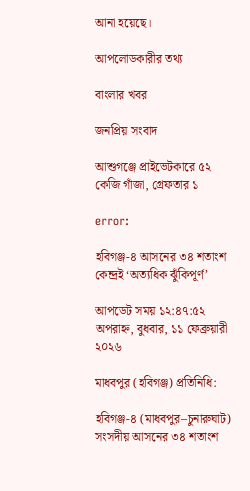আনা হয়েছে।

আপলোডকারীর তথ্য

বাংলার খবর

জনপ্রিয় সংবাদ

আশুগঞ্জে প্রাইভেটকারে ৫২ কেজি গাঁজা, গ্রেফতার ১

error:

হবিগঞ্জ-৪ আসনের ৩৪ শতাংশ কেন্দ্রই ‘অত্যধিক ঝুঁকিপূর্ণ’

আপডেট সময় ১২:৪৭:৫২ অপরাহ্ন, বুধবার, ১১ ফেব্রুয়ারী ২০২৬

মাধবপুর (হবিগঞ্জ) প্রতিনিধি:

হবিগঞ্জ-৪ (মাধবপুর–চুনারুঘাট) সংসদীয় আসনের ৩৪ শতাংশ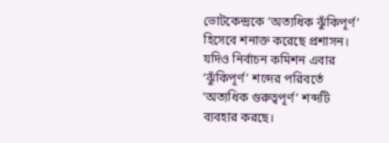ভোটকেন্দ্রকে ‘অত্যধিক ঝুঁকিপূর্ণ’ হিসেবে শনাক্ত করেছে প্রশাসন। যদিও নির্বাচন কমিশন এবার ‘ঝুঁকিপূর্ণ’ শব্দের পরিবর্তে ‘অত্যধিক গুরুত্বপূর্ণ’ শব্দটি ব্যবহার করছে।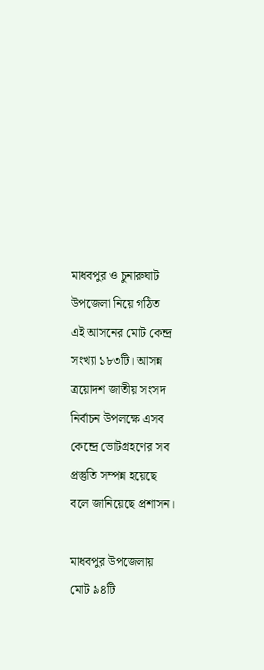মাধবপুর ও চুনারুঘাট উপজেলা নিয়ে গঠিত এই আসনের মোট কেন্দ্র সংখ্যা ১৮৩টি। আসন্ন ত্রয়োদশ জাতীয় সংসদ নির্বাচন উপলক্ষে এসব কেন্দ্রে ভোটগ্রহণের সব প্রস্তুতি সম্পন্ন হয়েছে বলে জানিয়েছে প্রশাসন।

মাধবপুর উপজেলায় মোট ৯৪টি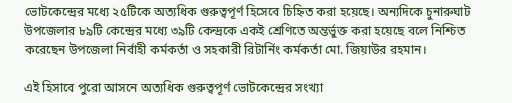ভোটকেন্দ্রের মধ্যে ২৫টিকে অত্যধিক গুরুত্বপূর্ণ হিসেবে চিহ্নিত করা হয়েছে। অন্যদিকে চুনারুঘাট উপজেলার ৮৯টি কেন্দ্রের মধ্যে ৩৯টি কেন্দ্রকে একই শ্রেণিতে অন্তর্ভুক্ত করা হয়েছে বলে নিশ্চিত করেছেন উপজেলা নির্বাহী কর্মকর্তা ও সহকারী রিটার্নিং কর্মকর্তা মো. জিয়াউর রহমান।

এই হিসাবে পুরো আসনে অত্যধিক গুরুত্বপূর্ণ ভোটকেন্দ্রের সংখ্যা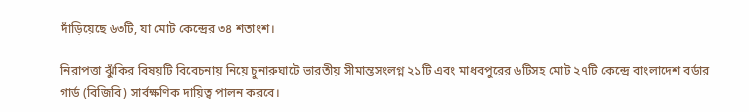দাঁড়িয়েছে ৬৩টি, যা মোট কেন্দ্রের ৩৪ শতাংশ।

নিরাপত্তা ঝুঁকির বিষয়টি বিবেচনায় নিয়ে চুনারুঘাটে ভারতীয় সীমান্তসংলগ্ন ২১টি এবং মাধবপুরের ৬টিসহ মোট ২৭টি কেন্দ্রে বাংলাদেশ বর্ডার গার্ড (বিজিবি) সার্বক্ষণিক দায়িত্ব পালন করবে।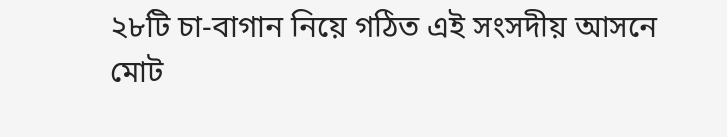২৮টি চা-বাগান নিয়ে গঠিত এই সংসদীয় আসনে মোট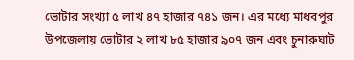ভোটার সংখ্যা ৫ লাখ ৪৭ হাজার ৭৪১ জন। এর মধ্যে মাধবপুর উপজেলায় ভোটার ২ লাখ ৮৫ হাজার ৯০৭ জন এবং চুনারুঘাট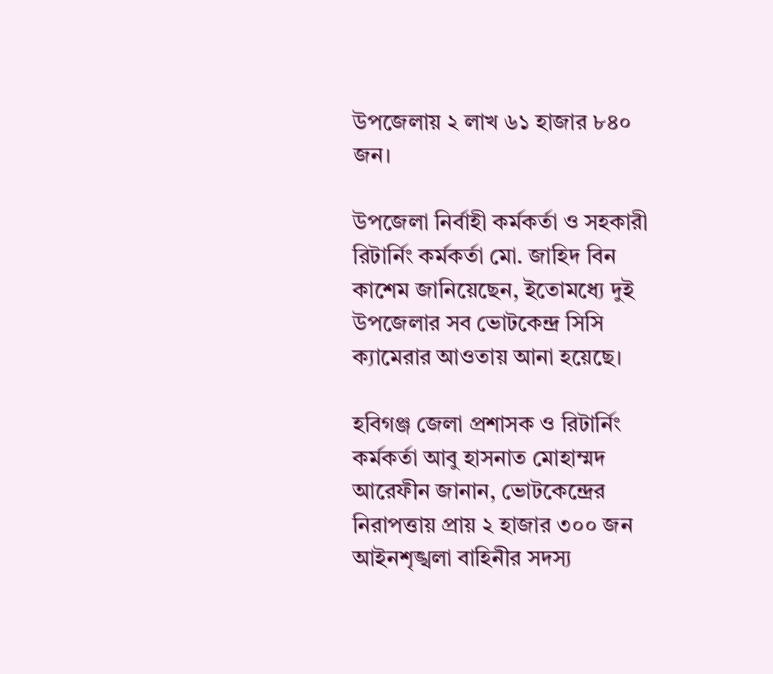উপজেলায় ২ লাখ ৬১ হাজার ৮৪০ জন।

উপজেলা নির্বাহী কর্মকর্তা ও সহকারী রিটার্নিং কর্মকর্তা মো. জাহিদ বিন কাশেম জানিয়েছেন, ইতোমধ্যে দুই উপজেলার সব ভোটকেন্দ্র সিসি ক্যামেরার আওতায় আনা হয়েছে।

হবিগঞ্জ জেলা প্রশাসক ও রিটার্নিং কর্মকর্তা আবু হাসনাত মোহাম্মদ আরেফীন জানান, ভোটকেন্দ্রের নিরাপত্তায় প্রায় ২ হাজার ৩০০ জন আইনশৃঙ্খলা বাহিনীর সদস্য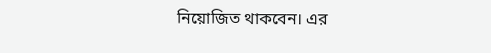নিয়োজিত থাকবেন। এর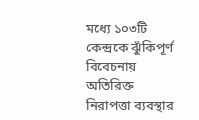মধ্যে ১০৩টি কেন্দ্রকে ঝুঁকিপূর্ণ বিবেচনায় অতিরিক্ত নিরাপত্তা ব্যবস্থার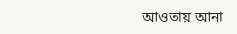আওতায় আনা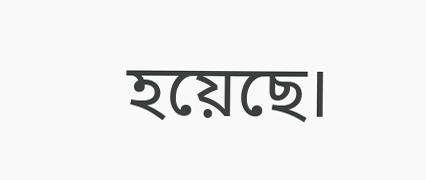হয়েছে।